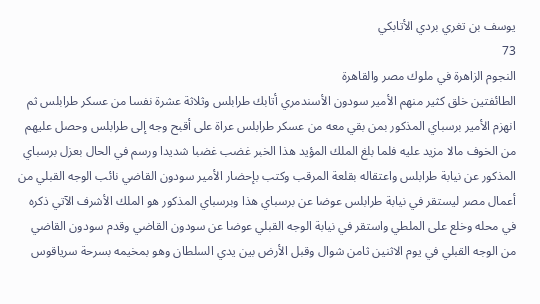يوسف بن تغري بردي الأتابكي
73
النجوم الزاهرة في ملوك مصر والقاهرة
الطائفتين خلق كثير منهم الأمير سودون الأسندمري أتابك طرابلس وثلاثة عشرة نفسا من عسكر طرابلس ثم انهزم الأمير برسباي المذكور بمن بقي معه من عسكر طرابلس عراة على أقبح وجه إلى طرابلس وحصل عليهم من الخوف مالا مزيد عليه فلما بلغ الملك المؤيد هذا الخبر غضب غضبا شديدا ورسم في الحال بعزل برسباي المذكور عن نيابة طرابلس واعتقاله بقلعة المرقب وكتب بإحضار الأمير سودون القاضي نائب الوجه القبلي من أعمال مصر ليستقر في نيابة طرابلس عوضا عن برسباي هذا وبرسباي المذكور هو الملك الأشرف الآتي ذكره في محله وخلع على الملطي واستقر في نيابة الوجه القبلي عوضا عن سودون القاضي وقدم سودون القاضي من الوجه القبلي في يوم الاثنين ثامن شوال وقبل الأرض بين يدي السلطان وهو بمخيمه بسرحة سرياقوس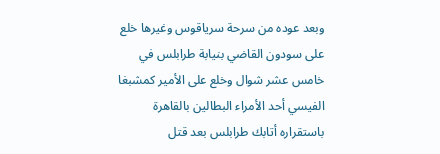وبعد عوده من سرحة سرياقوس وغيرها خلع على سودون القاضي بنيابة طرابلس في خامس عشر شوال وخلع على الأمير كمشبغا الفيسي أحد الأمراء البطالين بالقاهرة باستقراره أتابك طرابلس بعد قتل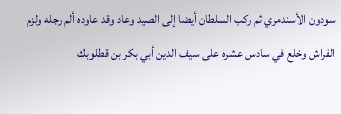سودون الأسندمري ثم ركب السلطان أيضا إلى الصيد وعاد وقد عاوده ألم رجله ولزم الفراش وخلع في سادس عشره على سيف الدين أبي بكر بن قطلوبك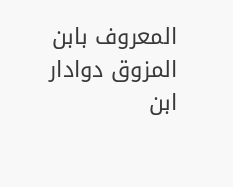المعروف بابن المزوق دوادار ابن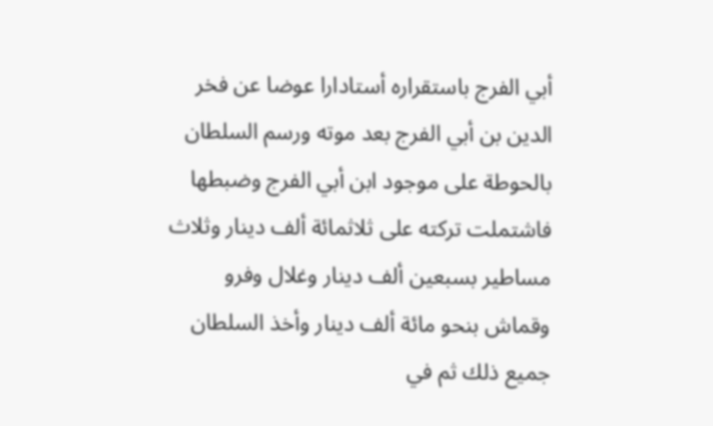أبي الفرج باستقراره أستادارا عوضا عن فخر الدين بن أبي الفرج بعد موته ورسم السلطان بالحوطة على موجود ابن أبي الفرج وضبطها فاشتملت تركته على ثلاثمائة ألف دينار وثلاث مساطير بسبعين ألف دينار وغلال وفرو وقماش بنحو مائة ألف دينار وأخذ السلطان جميع ذلك ثم في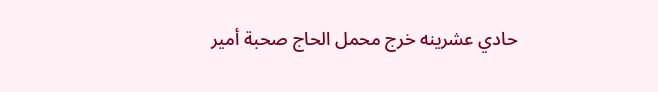حادي عشرينه خرج محمل الحاج صحبة أمير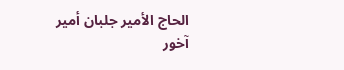الحاج الأمير جلبان أمير آخور